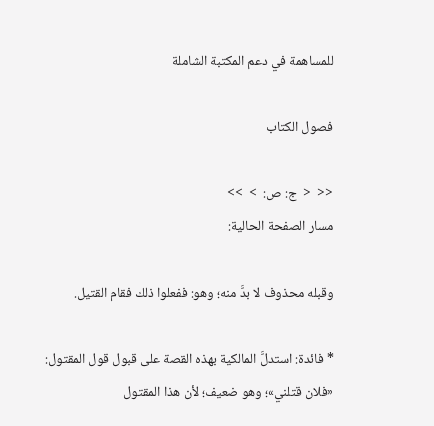للمساهمة في دعم المكتبة الشاملة

فصول الكتاب

<<  <  ج: ص:  >  >>
مسار الصفحة الحالية:

وقبله محذوف لا بدَّ منه؛ وهو: ففعلوا ذلك فقام القتيل.

* فائدة: استدلَّ المالكية بهذه القصة على قبول قول المقتول: «فلان قتلني»؛ وهو ضعيف؛ لأن هذا المقتول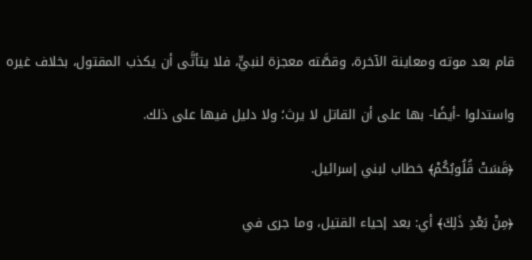قام بعد موته ومعاينة الآخرة، وقصَّته معجزة لنبيٍّ، فلا يتأتَّى أن يكذب المقتول، بخلاف غيره

واستدلوا -أيضًا- بها على أن القاتل لا يرث؛ ولا دليل فيها على ذلك.

﴿قَسَتْ قُلُوبُكُمْ﴾ خطاب لبني إسرائيل.

﴿مِنْ بَعْدِ ذَلِكَ﴾ أي: بعد إحياء القتيل، وما جرى في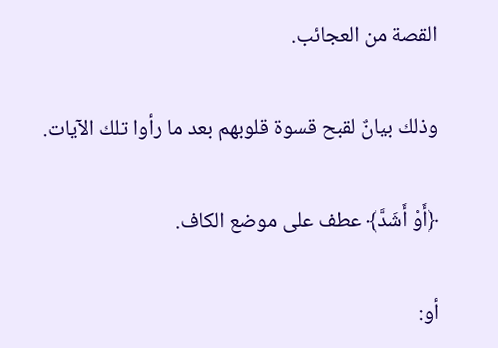القصة من العجائب.

وذلك بيانٌ لقبح قسوة قلوبهم بعد ما رأوا تلك الآيات.

﴿أَوْ أَشَدَّ﴾ عطف على موضع الكاف.

أو: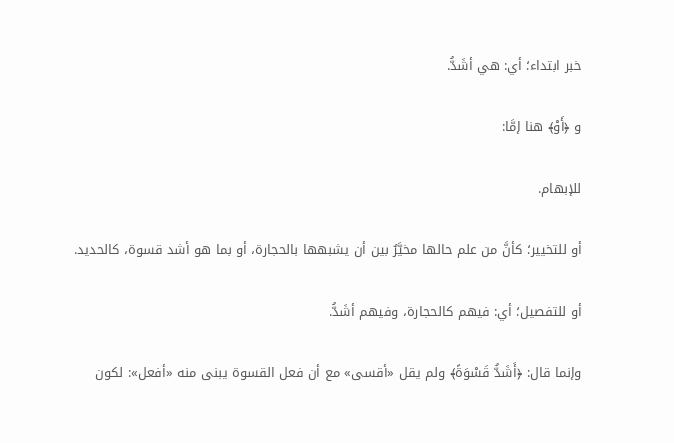خبر ابتداء؛ أي: هي أشَدُّ.

و ﴿أَوْ﴾ هنا إمَّا:

للإبهام.

أو للتخيير؛ كأنَّ من علم حالها مخيَّرٌ بين أن يشبهها بالحجارة، أو بما هو أشد قسوة، كالحديد.

أو للتفصيل؛ أي: فيهم كالحجارة، وفيهم أشَدُّ.

وإنما قال: ﴿أَشَدُّ قَسْوَةً﴾ ولم يقل «أقسى» مع أن فعل القسوة يبنى منه «أفعل»: لكون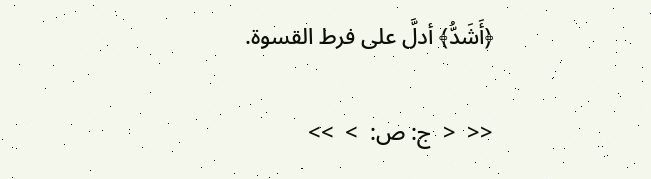﴿أَشَدُّ﴾ أدلَّ على فرط القسوة.

<<  <  ج: ص:  >  >>